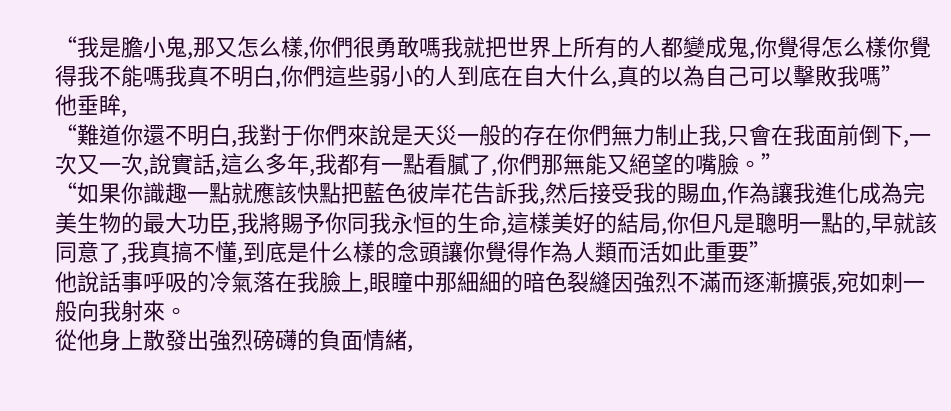“我是膽小鬼,那又怎么樣,你們很勇敢嗎我就把世界上所有的人都變成鬼,你覺得怎么樣你覺得我不能嗎我真不明白,你們這些弱小的人到底在自大什么,真的以為自己可以擊敗我嗎”
他垂眸,
“難道你還不明白,我對于你們來說是天災一般的存在你們無力制止我,只會在我面前倒下,一次又一次,說實話,這么多年,我都有一點看膩了,你們那無能又絕望的嘴臉。”
“如果你識趣一點就應該快點把藍色彼岸花告訴我,然后接受我的賜血,作為讓我進化成為完美生物的最大功臣,我將賜予你同我永恒的生命,這樣美好的結局,你但凡是聰明一點的,早就該同意了,我真搞不懂,到底是什么樣的念頭讓你覺得作為人類而活如此重要”
他說話事呼吸的冷氣落在我臉上,眼瞳中那細細的暗色裂縫因強烈不滿而逐漸擴張,宛如刺一般向我射來。
從他身上散發出強烈磅礴的負面情緒,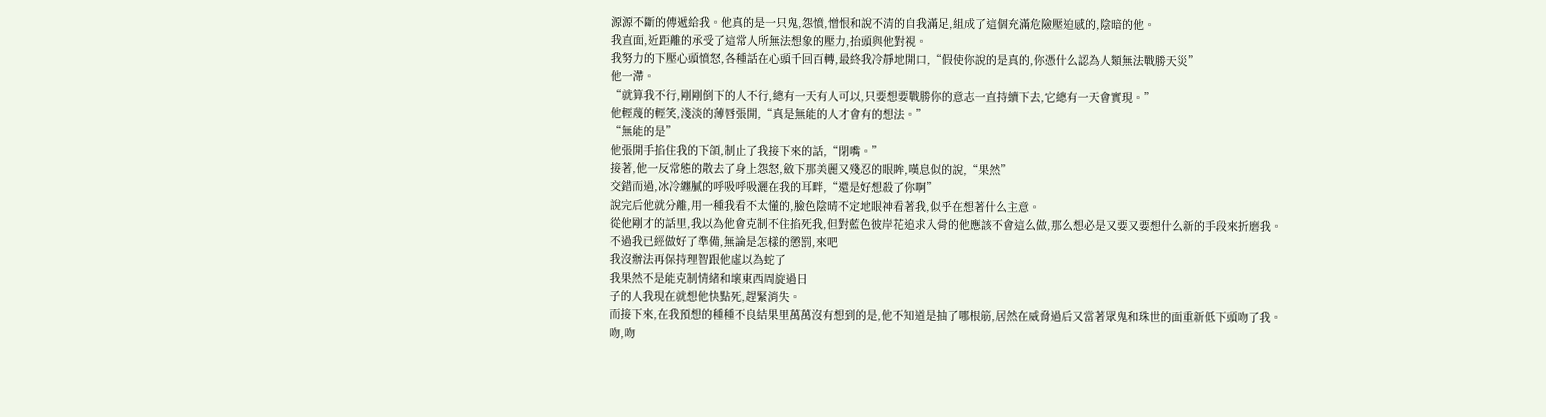源源不斷的傳遞給我。他真的是一只鬼,怨憤,憎恨和說不清的自我滿足,組成了這個充滿危險壓迫感的,陰暗的他。
我直面,近距離的承受了這常人所無法想象的壓力,抬頭與他對視。
我努力的下壓心頭憤怒,各種話在心頭千回百轉,最終我冷靜地開口,“假使你說的是真的,你憑什么認為人類無法戰勝天災”
他一滯。
“就算我不行,剛剛倒下的人不行,總有一天有人可以,只要想要戰勝你的意志一直持續下去,它總有一天會實現。”
他輕蔑的輕笑,淺淡的薄唇張開,“真是無能的人才會有的想法。”
“無能的是”
他張開手掐住我的下頜,制止了我接下來的話,“閉嘴。”
接著,他一反常態的散去了身上怨怒,斂下那美麗又殘忍的眼眸,嘆息似的說,“果然”
交錯而過,冰冷纏膩的呼吸呼吸灑在我的耳畔,“還是好想殺了你啊”
說完后他就分離,用一種我看不太懂的,臉色陰晴不定地眼神看著我,似乎在想著什么主意。
從他剛才的話里,我以為他會克制不住掐死我,但對藍色彼岸花追求入骨的他應該不會這么做,那么想必是又要又要想什么新的手段來折磨我。
不過我已經做好了準備,無論是怎樣的懲罰,來吧
我沒辦法再保持理智跟他虛以為蛇了
我果然不是能克制情緒和壞東西周旋過日
子的人我現在就想他快點死,趕緊消失。
而接下來,在我預想的種種不良結果里萬萬沒有想到的是,他不知道是抽了哪根筋,居然在威脅過后又當著眾鬼和珠世的面重新低下頭吻了我。
吻,吻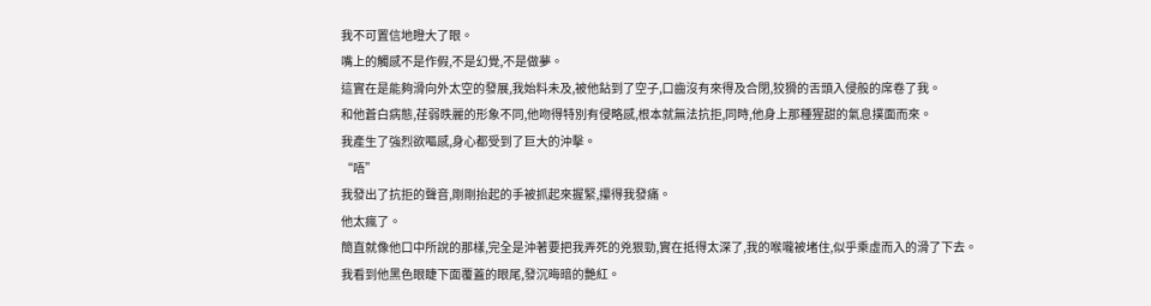我不可置信地瞪大了眼。
嘴上的觸感不是作假,不是幻覺,不是做夢。
這實在是能夠滑向外太空的發展,我始料未及,被他鉆到了空子,口齒沒有來得及合閉,狡猾的舌頭入侵般的席卷了我。
和他蒼白病態,荏弱昳麗的形象不同,他吻得特別有侵略感,根本就無法抗拒,同時,他身上那種猩甜的氣息撲面而來。
我產生了強烈欲嘔感,身心都受到了巨大的沖擊。
“唔”
我發出了抗拒的聲音,剛剛抬起的手被抓起來握緊,攥得我發痛。
他太瘋了。
簡直就像他口中所說的那樣,完全是沖著要把我弄死的兇狠勁,實在抵得太深了,我的喉嚨被堵住,似乎乘虛而入的滑了下去。
我看到他黑色眼睫下面覆蓋的眼尾,發沉晦暗的艷紅。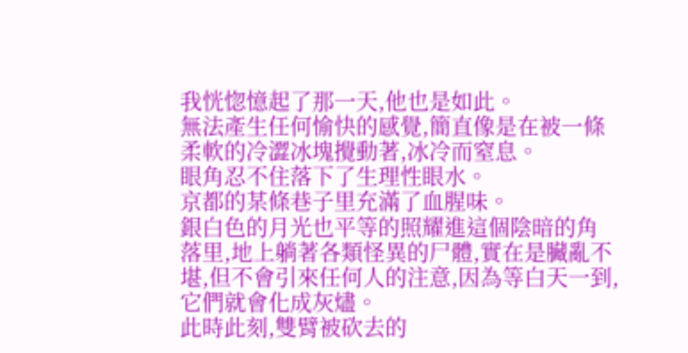我恍惚憶起了那一天,他也是如此。
無法產生任何愉快的感覺,簡直像是在被一條柔軟的冷澀冰塊攪動著,冰冷而窒息。
眼角忍不住落下了生理性眼水。
京都的某條巷子里充滿了血腥味。
銀白色的月光也平等的照耀進這個陰暗的角落里,地上躺著各類怪異的尸體,實在是臟亂不堪,但不會引來任何人的注意,因為等白天一到,它們就會化成灰燼。
此時此刻,雙臂被砍去的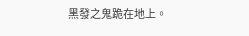黑發之鬼跪在地上。